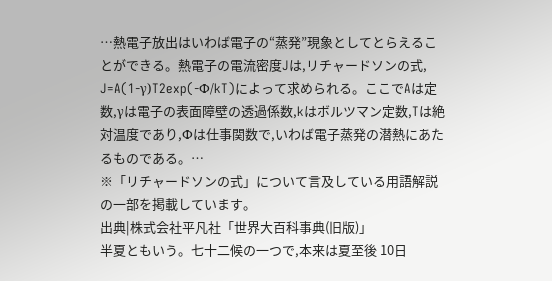…熱電子放出はいわば電子の“蒸発”現象としてとらえることができる。熱電子の電流密度Jは,リチャードソンの式, J=A(1-γ)T2exp(-Φ/kT)によって求められる。ここでAは定数,γは電子の表面障壁の透過係数,kはボルツマン定数,Tは絶対温度であり,Φは仕事関数で,いわば電子蒸発の潜熱にあたるものである。…
※「リチャードソンの式」について言及している用語解説の一部を掲載しています。
出典|株式会社平凡社「世界大百科事典(旧版)」
半夏ともいう。七十二候の一つで,本来は夏至後 10日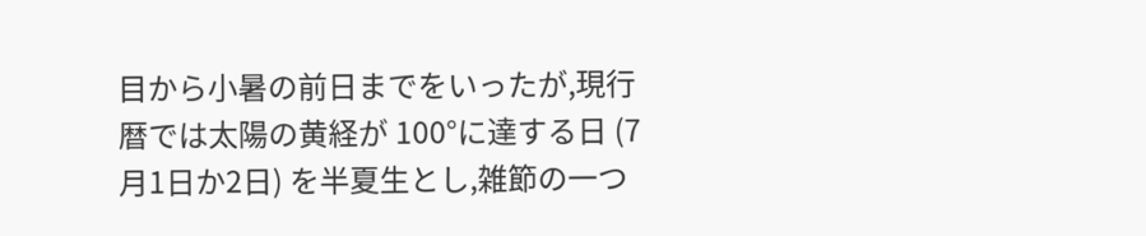目から小暑の前日までをいったが,現行暦では太陽の黄経が 100°に達する日 (7月1日か2日) を半夏生とし,雑節の一つ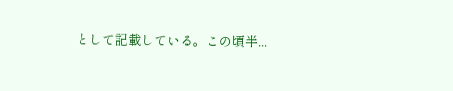として記載している。この頃半...